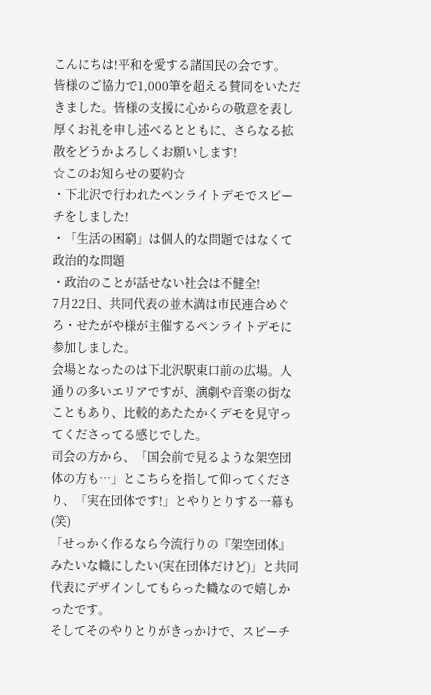こんにちは!平和を愛する諸国民の会です。
皆様のご協力で1,000筆を超える賛同をいただきました。皆様の支援に心からの敬意を表し厚くお礼を申し述べるとともに、さらなる拡散をどうかよろしくお願いします!
☆このお知らせの要約☆
・下北沢で行われたペンライトデモでスピーチをしました!
・「生活の困窮」は個人的な問題ではなくて政治的な問題
・政治のことが話せない社会は不健全!
7月22日、共同代表の並木満は市民連合めぐろ・せたがや様が主催するペンライトデモに参加しました。
会場となったのは下北沢駅東口前の広場。人通りの多いエリアですが、演劇や音楽の街なこともあり、比較的あたたかくデモを見守ってくださってる感じでした。
司会の方から、「国会前で見るような架空団体の方も…」とこちらを指して仰ってくださり、「実在団体です!」とやりとりする一幕も(笑)
「せっかく作るなら今流行りの『架空団体』みたいな幟にしたい(実在団体だけど)」と共同代表にデザインしてもらった幟なので嬉しかったです。
そしてそのやりとりがきっかけで、スピーチ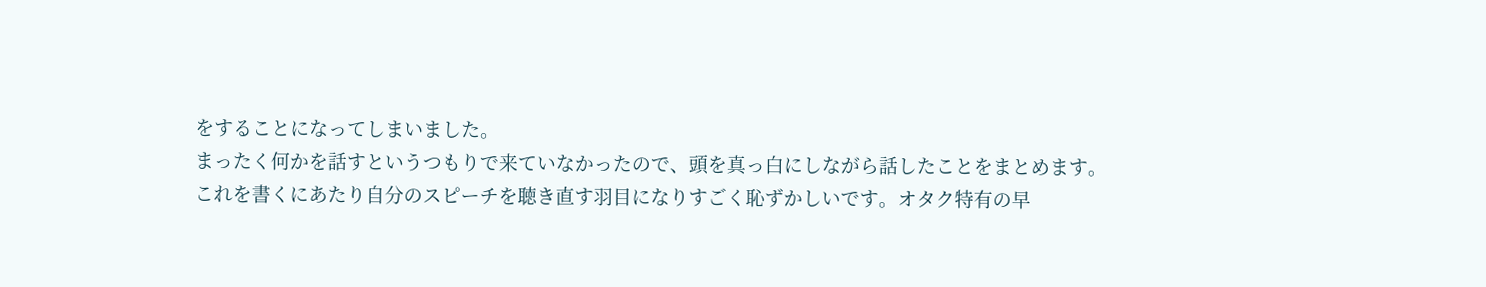をすることになってしまいました。
まったく何かを話すというつもりで来ていなかったので、頭を真っ白にしながら話したことをまとめます。
これを書くにあたり自分のスピーチを聴き直す羽目になりすごく恥ずかしいです。オタク特有の早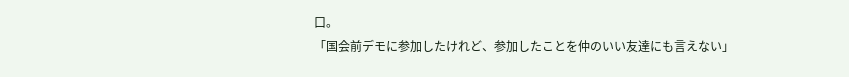口。
「国会前デモに参加したけれど、参加したことを仲のいい友達にも言えない」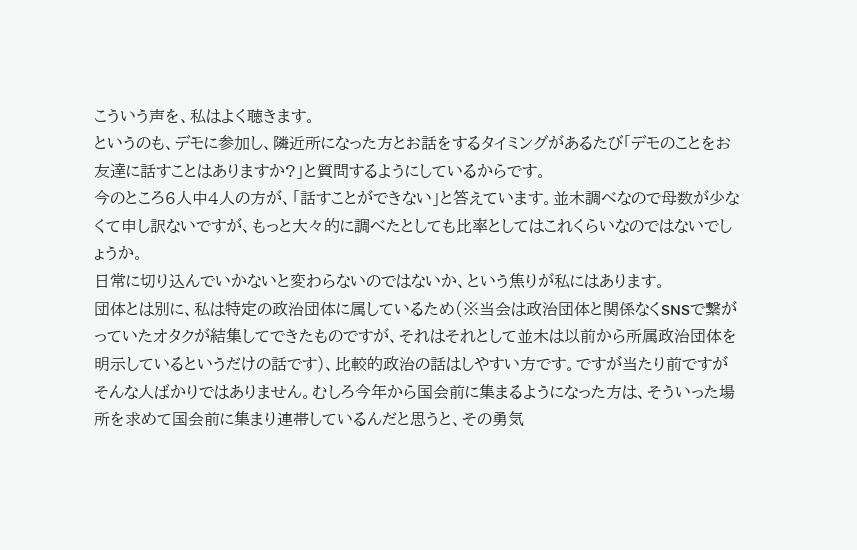こういう声を、私はよく聴きます。
というのも、デモに参加し、隣近所になった方とお話をするタイミングがあるたび「デモのことをお友達に話すことはありますか?」と質問するようにしているからです。
今のところ6人中4人の方が、「話すことができない」と答えています。並木調べなので母数が少なくて申し訳ないですが、もっと大々的に調べたとしても比率としてはこれくらいなのではないでしょうか。
日常に切り込んでいかないと変わらないのではないか、という焦りが私にはあります。
団体とは別に、私は特定の政治団体に属しているため(※当会は政治団体と関係なくSNSで繋がっていたオタクが結集してできたものですが、それはそれとして並木は以前から所属政治団体を明示しているというだけの話です)、比較的政治の話はしやすい方です。ですが当たり前ですがそんな人ばかりではありません。むしろ今年から国会前に集まるようになった方は、そういった場所を求めて国会前に集まり連帯しているんだと思うと、その勇気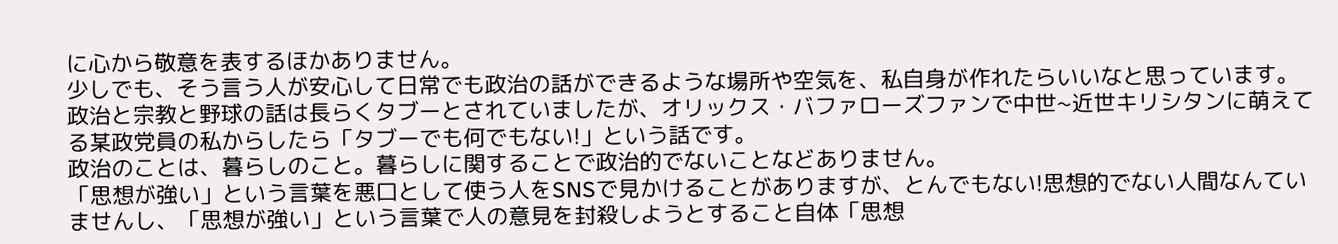に心から敬意を表するほかありません。
少しでも、そう言う人が安心して日常でも政治の話ができるような場所や空気を、私自身が作れたらいいなと思っています。
政治と宗教と野球の話は長らくタブーとされていましたが、オリックス・バファローズファンで中世~近世キリシタンに萌えてる某政党員の私からしたら「タブーでも何でもない!」という話です。
政治のことは、暮らしのこと。暮らしに関することで政治的でないことなどありません。
「思想が強い」という言葉を悪口として使う人をSNSで見かけることがありますが、とんでもない!思想的でない人間なんていませんし、「思想が強い」という言葉で人の意見を封殺しようとすること自体「思想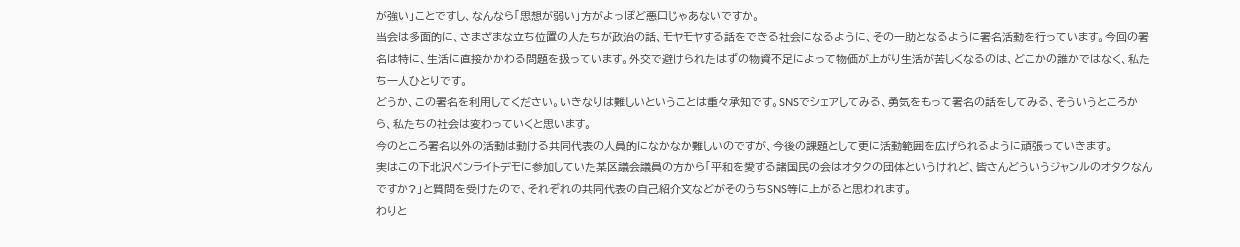が強い」ことですし、なんなら「思想が弱い」方がよっぽど悪口じゃあないですか。
当会は多面的に、さまざまな立ち位置の人たちが政治の話、モヤモヤする話をできる社会になるように、その一助となるように署名活動を行っています。今回の署名は特に、生活に直接かかわる問題を扱っています。外交で避けられたはずの物資不足によって物価が上がり生活が苦しくなるのは、どこかの誰かではなく、私たち一人ひとりです。
どうか、この署名を利用してください。いきなりは難しいということは重々承知です。SNSでシェアしてみる、勇気をもって署名の話をしてみる、そういうところから、私たちの社会は変わっていくと思います。
今のところ署名以外の活動は動ける共同代表の人員的になかなか難しいのですが、今後の課題として更に活動範囲を広げられるように頑張っていきます。
実はこの下北沢ペンライトデモに参加していた某区議会議員の方から「平和を愛する諸国民の会はオタクの団体というけれど、皆さんどういうジャンルのオタクなんですか?」と質問を受けたので、それぞれの共同代表の自己紹介文などがそのうちSNS等に上がると思われます。
わりと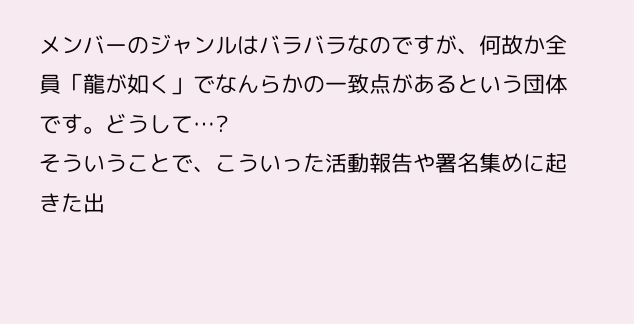メンバーのジャンルはバラバラなのですが、何故か全員「龍が如く」でなんらかの一致点があるという団体です。どうして…?
そういうことで、こういった活動報告や署名集めに起きた出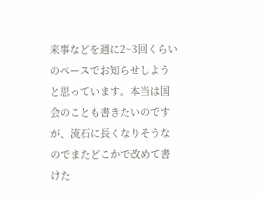来事などを週に2~3回くらいのペースでお知らせしようと思っています。本当は国会のことも書きたいのですが、流石に長くなりそうなのでまたどこかで改めて書けた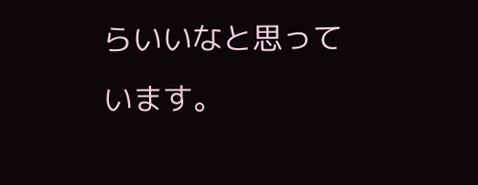らいいなと思っています。